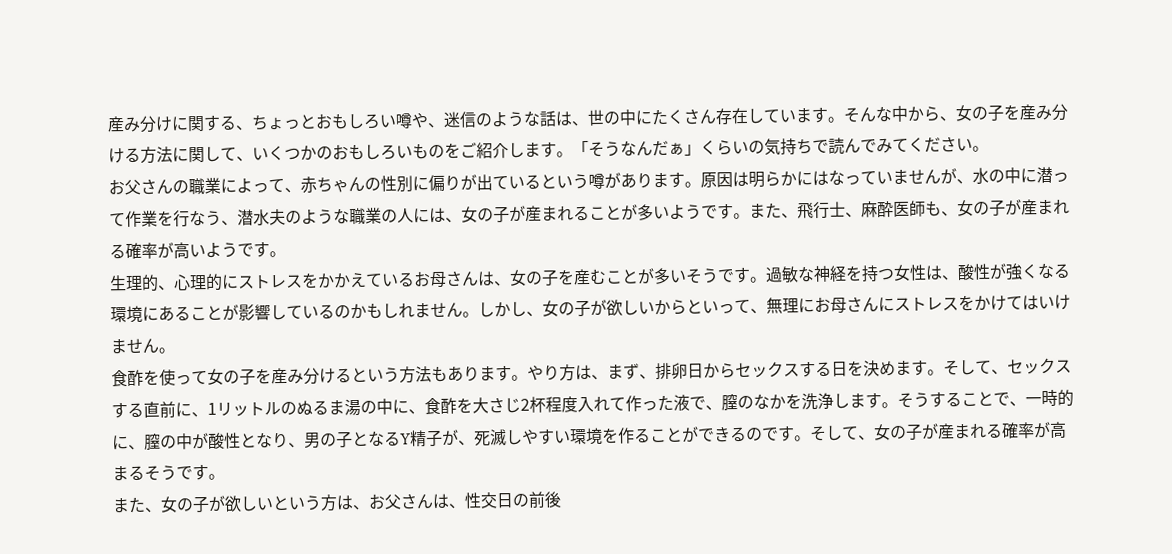産み分けに関する、ちょっとおもしろい噂や、迷信のような話は、世の中にたくさん存在しています。そんな中から、女の子を産み分ける方法に関して、いくつかのおもしろいものをご紹介します。「そうなんだぁ」くらいの気持ちで読んでみてください。
お父さんの職業によって、赤ちゃんの性別に偏りが出ているという噂があります。原因は明らかにはなっていませんが、水の中に潜って作業を行なう、潜水夫のような職業の人には、女の子が産まれることが多いようです。また、飛行士、麻酔医師も、女の子が産まれる確率が高いようです。
生理的、心理的にストレスをかかえているお母さんは、女の子を産むことが多いそうです。過敏な神経を持つ女性は、酸性が強くなる環境にあることが影響しているのかもしれません。しかし、女の子が欲しいからといって、無理にお母さんにストレスをかけてはいけません。
食酢を使って女の子を産み分けるという方法もあります。やり方は、まず、排卵日からセックスする日を決めます。そして、セックスする直前に、1リットルのぬるま湯の中に、食酢を大さじ2杯程度入れて作った液で、膣のなかを洗浄します。そうすることで、一時的に、膣の中が酸性となり、男の子となるY精子が、死滅しやすい環境を作ることができるのです。そして、女の子が産まれる確率が高まるそうです。
また、女の子が欲しいという方は、お父さんは、性交日の前後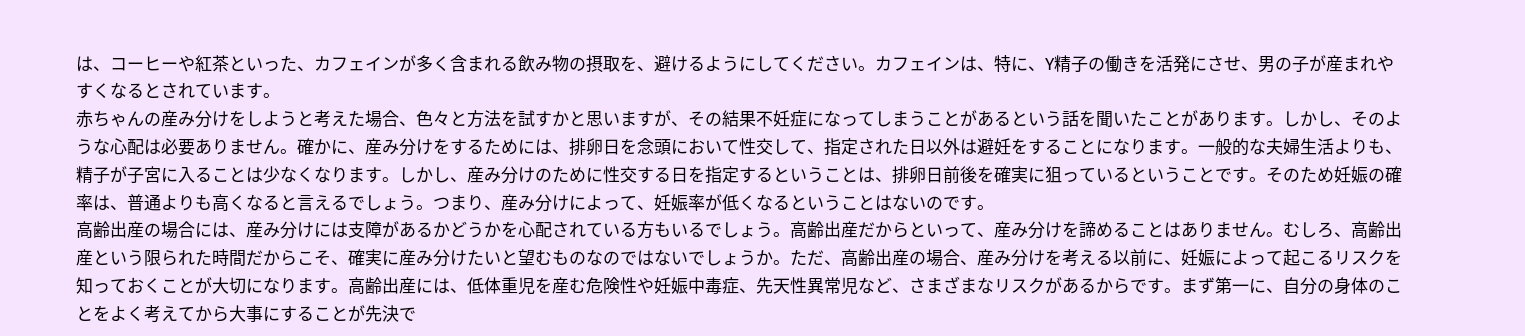は、コーヒーや紅茶といった、カフェインが多く含まれる飲み物の摂取を、避けるようにしてください。カフェインは、特に、Y精子の働きを活発にさせ、男の子が産まれやすくなるとされています。
赤ちゃんの産み分けをしようと考えた場合、色々と方法を試すかと思いますが、その結果不妊症になってしまうことがあるという話を聞いたことがあります。しかし、そのような心配は必要ありません。確かに、産み分けをするためには、排卵日を念頭において性交して、指定された日以外は避妊をすることになります。一般的な夫婦生活よりも、精子が子宮に入ることは少なくなります。しかし、産み分けのために性交する日を指定するということは、排卵日前後を確実に狙っているということです。そのため妊娠の確率は、普通よりも高くなると言えるでしょう。つまり、産み分けによって、妊娠率が低くなるということはないのです。
高齢出産の場合には、産み分けには支障があるかどうかを心配されている方もいるでしょう。高齢出産だからといって、産み分けを諦めることはありません。むしろ、高齢出産という限られた時間だからこそ、確実に産み分けたいと望むものなのではないでしょうか。ただ、高齢出産の場合、産み分けを考える以前に、妊娠によって起こるリスクを知っておくことが大切になります。高齢出産には、低体重児を産む危険性や妊娠中毒症、先天性異常児など、さまざまなリスクがあるからです。まず第一に、自分の身体のことをよく考えてから大事にすることが先決で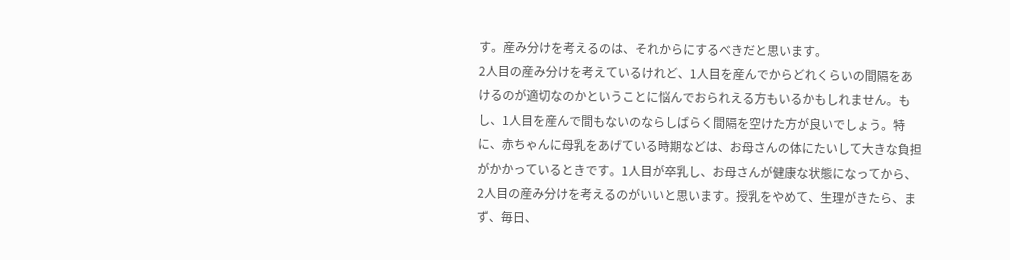す。産み分けを考えるのは、それからにするべきだと思います。
2人目の産み分けを考えているけれど、1人目を産んでからどれくらいの間隔をあけるのが適切なのかということに悩んでおられえる方もいるかもしれません。もし、1人目を産んで間もないのならしばらく間隔を空けた方が良いでしょう。特に、赤ちゃんに母乳をあげている時期などは、お母さんの体にたいして大きな負担がかかっているときです。1人目が卒乳し、お母さんが健康な状態になってから、2人目の産み分けを考えるのがいいと思います。授乳をやめて、生理がきたら、まず、毎日、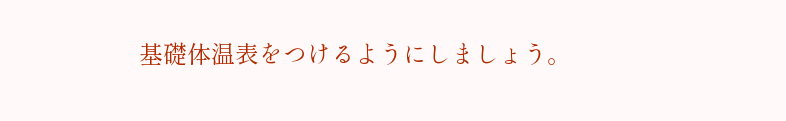基礎体温表をつけるようにしましょう。